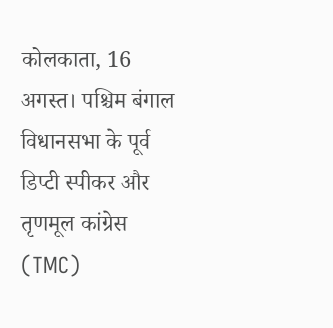कोलकाता, 16 अगस्त। पश्चिम बंगाल विधानसभा के पूर्व डिप्टी स्पीकर और तृणमूल कांग्रेस (TMC)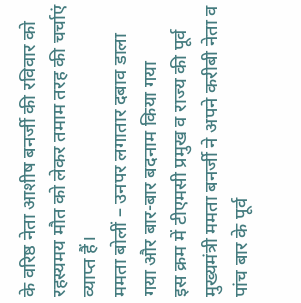के वरिष्ठ नेता आशीष बनर्जी की रविवार को रहस्यमय मौत को लेकर तमाम तरह की चर्चाएं व्याप्त हैं।
ममता बोलीं – उनपर लगातार दबाव डाला गया और बार-बार बदनाम किया गया
इस क्रम में टीएमसी प्रमुख व राज्य की पूर्व मुख्यमंत्री ममता बनर्जी ने अपने करीबी नेता व पांच बार के पूर्व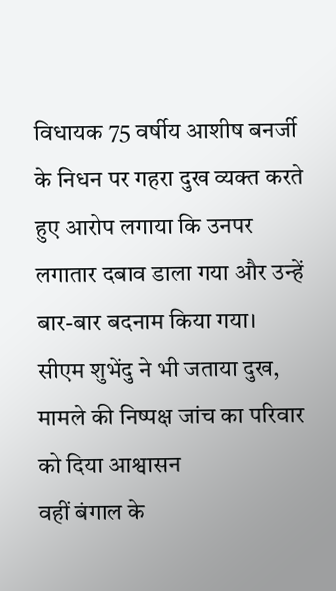विधायक 75 वर्षीय आशीष बनर्जी के निधन पर गहरा दुख व्यक्त करते हुए आरोप लगाया कि उनपर लगातार दबाव डाला गया और उन्हें बार-बार बदनाम किया गया।
सीएम शुभेंदु ने भी जताया दुख, मामले की निष्पक्ष जांच का परिवार को दिया आश्वासन
वहीं बंगाल के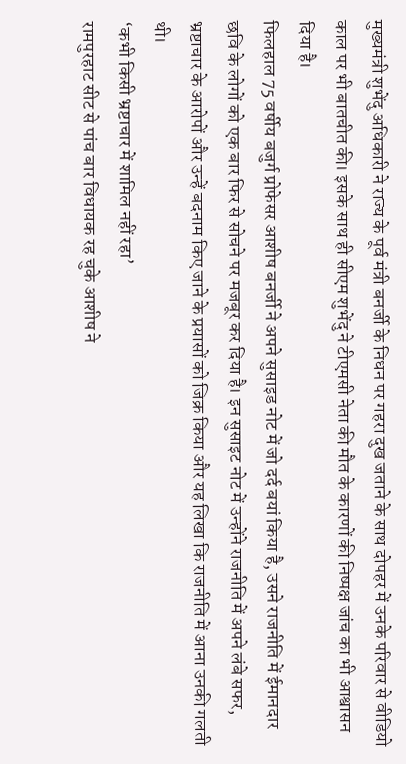मुख्यमंत्री शुभेंदु अधिकारी ने राज्य के पूर्व मंत्री बनर्जी के निधन पर गहरा दुख जताने के साथ दोपहर में उनके परिवार से वीडियो काल पर भी बातचीत की। इसके साथ ही सीएम शुभेंदु ने टीएमसी नेता की मौत के कारणों की निष्पक्ष जांच का भी आश्वासन दिया है।
फिलहाल 75 वर्षीय बजुर्ग प्रोफेसर आशीष बनर्जी ने अपने सुसाइड नोट में जो दर्द बयां किया है, उसने राजनीति में ईमानदार छवि के लोगों को एक बार फिर से सोचने पर मजबूर कर दिया है। इन सुसाइट नोट में उन्होंने राजनीति में अपने लंबे सफर, भ्रष्टाचार के आरोपों और उन्हें बदनाम किए जाने के प्रयासों को जिक्र किया और यह लिखा कि राजनीति में आना उनकी गलती थी।
‘कभी किसी भ्रष्टाचार में शामिल नहीं रहा’
रामपुरहाट सीट से पांच बार विधायक रह चुके आशीष ने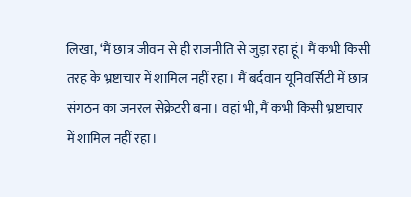लिखा, ‘मैं छात्र जीवन से ही राजनीति से जुड़ा रहा हूं। मैं कभी किसी तरह के भ्रष्टाचार में शामिल नहीं रहा। मैं बर्दवान यूनिवर्सिटी में छात्र संगठन का जनरल सेक्रेटरी बना। वहां भी, मैं कभी किसी भ्रष्टाचार में शामिल नहीं रहा।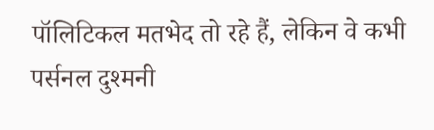पॉलिटिकल मतभेद तो रहे हैं, लेकिन वे कभी पर्सनल दुश्मनी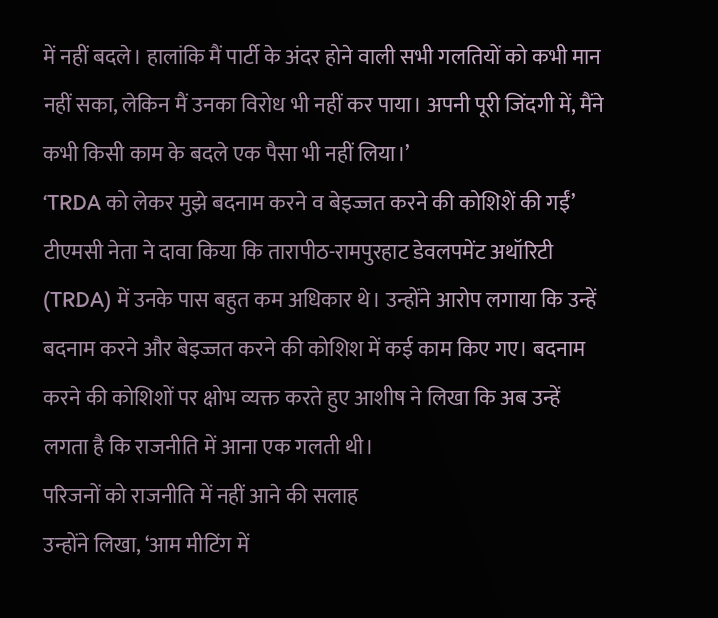में नहीं बदले। हालांकि मैं पार्टी के अंदर होने वाली सभी गलतियों को कभी मान नहीं सका, लेकिन मैं उनका विरोध भी नहीं कर पाया। अपनी पूरी जिंदगी में, मैंने कभी किसी काम के बदले एक पैसा भी नहीं लिया।’
‘TRDA को लेकर मुझे बदनाम करने व बेइज्जत करने की कोशिशें की गईं’
टीएमसी नेता ने दावा किया कि तारापीठ-रामपुरहाट डेवलपमेंट अथॉरिटी (TRDA) में उनके पास बहुत कम अधिकार थे। उन्होंने आरोप लगाया कि उन्हें बदनाम करने और बेइज्जत करने की कोशिश में कई काम किए गए। बदनाम करने की कोशिशों पर क्षोभ व्यक्त करते हुए आशीष ने लिखा कि अब उन्हें लगता है कि राजनीति में आना एक गलती थी।
परिजनों को राजनीति में नहीं आने की सलाह
उन्होंने लिखा, ‘आम मीटिंग में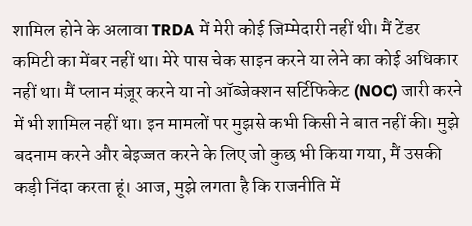शामिल होने के अलावा TRDA में मेरी कोई जिम्मेदारी नहीं थी। मैं टेंडर कमिटी का मेंबर नहीं था। मेरे पास चेक साइन करने या लेने का कोई अधिकार नहीं था। मैं प्लान मंज़ूर करने या नो ऑब्जेक्शन सर्टिफिकेट (NOC) जारी करने में भी शामिल नहीं था। इन मामलों पर मुझसे कभी किसी ने बात नहीं की। मुझे बदनाम करने और बेइज्जत करने के लिए जो कुछ भी किया गया, मैं उसकी कड़ी निंदा करता हूं। आज, मुझे लगता है कि राजनीति में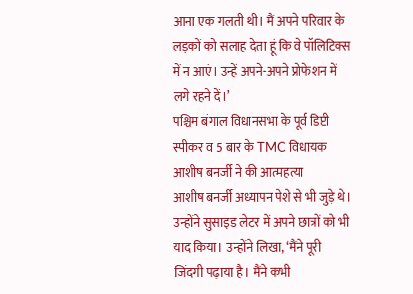आना एक गलती थी। मैं अपने परिवार के लड़कों को सलाह देता हूं कि वे पॉलिटिक्स में न आएं। उन्हें अपने-अपने प्रोफेशन में लगे रहने दें।’
पश्चिम बंगाल विधानसभा के पूर्व डिप्टी स्पीकर व 5 बार के TMC विधायक आशीष बनर्जी ने की आत्महत्या
आशीष बनर्जी अध्यापन पेशे से भी जुड़े थे। उन्होंने सुसाइड लेटर में अपने छात्रों को भी याद किया। उन्होंने लिखा, ‘मैंने पूरी जिंदगी पढ़ाया है। मैंने कभी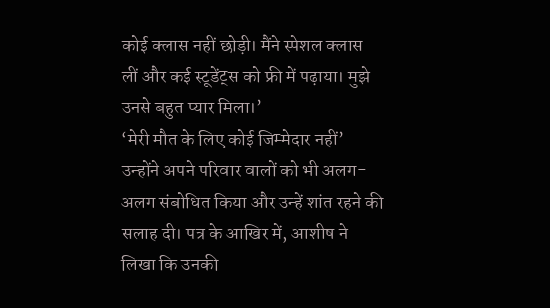कोई क्लास नहीं छोड़ी। मैंने स्पेशल क्लास लीं और कई स्टूडेंट्स को फ्री में पढ़ाया। मुझे उनसे बहुत प्यार मिला।’
‘मेरी मौत के लिए कोई जिम्मेदार नहीं’
उन्होंने अपने परिवार वालों को भी अलग-अलग संबोधित किया और उन्हें शांत रहने की सलाह दी। पत्र के आखिर में, आशीष ने लिखा कि उनकी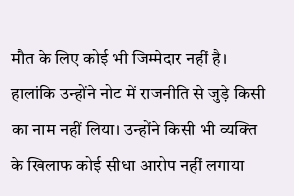मौत के लिए कोई भी जिम्मेदार नहीं है। हालांकि उन्होंने नोट में राजनीति से जुड़े किसी का नाम नहीं लिया। उन्होंने किसी भी व्यक्ति के खिलाफ कोई सीधा आरोप नहीं लगाया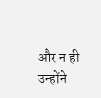और न ही उन्होंने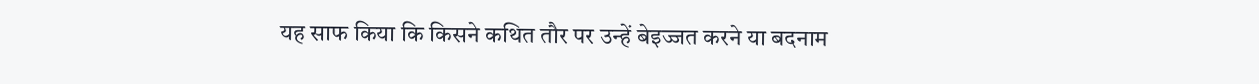यह साफ किया कि किसने कथित तौर पर उन्हें बेइज्जत करने या बदनाम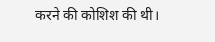करने की कोशिश की थी।